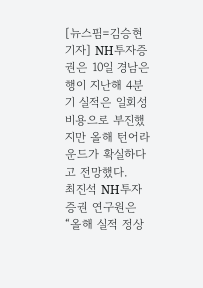[뉴스핌=김승현 기자] NH투자증권은 10일 경남은행이 지난해 4분기 실적은 일회성 비용으로 부진했지만 올해 턴어라운드가 확실하다고 전망했다.
최진석 NH투자증권 연구원은 “올해 실적 정상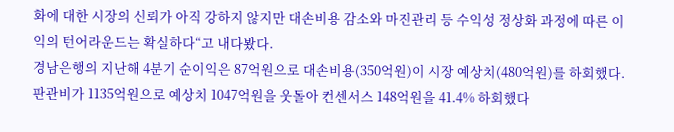화에 대한 시장의 신뢰가 아직 강하지 않지만 대손비용 감소와 마진관리 등 수익성 정상화 과정에 따른 이익의 턴어라운드는 확실하다“고 내다봤다.
경남은행의 지난해 4분기 순이익은 87억원으로 대손비용(350억원)이 시장 예상치(480억원)를 하회했다. 판관비가 1135억원으로 예상치 1047억원을 웃돌아 컨센서스 148억원을 41.4% 하회했다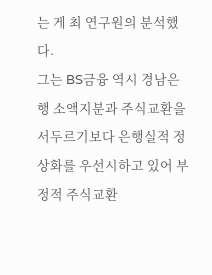는 게 최 연구원의 분석했다.
그는 BS금융 역시 경남은행 소액지분과 주식교환을 서두르기보다 은행실적 정상화를 우선시하고 있어 부정적 주식교환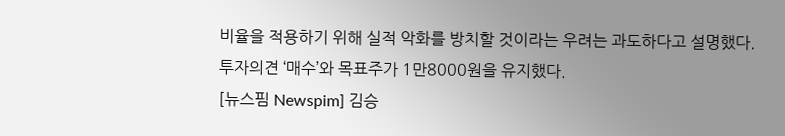비율을 적용하기 위해 실적 악화를 방치할 것이라는 우려는 과도하다고 설명했다.
투자의견 ‘매수’와 목표주가 1만8000원을 유지했다.
[뉴스핌 Newspim] 김승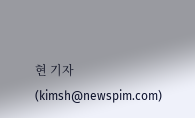현 기자 (kimsh@newspim.com)